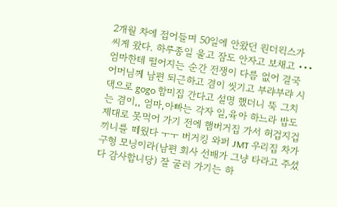2개월 차에 접어들며 50일에 안왔던 원더윅스가 씨게 왔다. 하루종일 울고 잠도 안자고 보채고 ••• 엄마한테 떨어지는 순간 전쟁이 다름 없어 결국 어머님께 남편 퇴근하고 겸이 씻기고 부랴부랴 시댁으로 gogo 함미집 간다고 설명 했더니 뚝 그치는 겸이,, 엄마,아빠는 각자 일,육아 하느라 밥도 제대로 못먹어 가기 전에 햄버거집 가서 허겁지겁 끼니를 떼웠다 ㅜㅜ 버거킹 와퍼 JMT 우리집 차가 구형 모닝이라(남편 회사 선배가 그냥 타라고 주셨다 감사합니당) 잘 굴러 가기는 하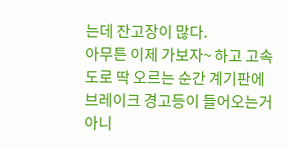는데 잔고장이 많다.
아무튼 이제 가보자~ 하고 고속도로 딱 오르는 순간 계기판에 브레이크 경고등이 들어오는거 아니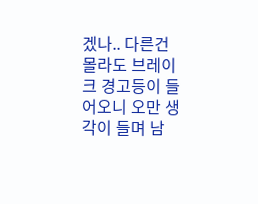겠나.. 다른건 몰라도 브레이크 경고등이 들어오니 오만 생각이 들며 남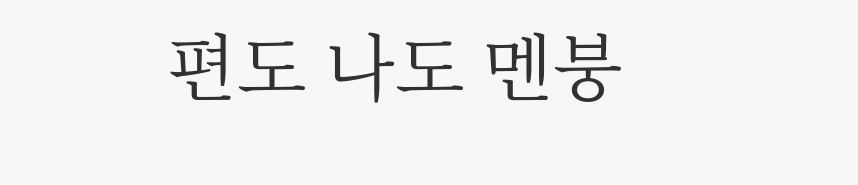편도 나도 멘붕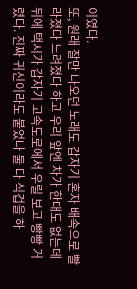이였다.
또, 원래 잘만 나오던 노래도 갑자기 혼자 배속으로 빨라졌다 느려졌다 하고 우리 앞엔 차가 한대도 없는데 뒤에 택시가 갑자기 고속도로에서 우릴 보고 빵빵 거렸다. 진짜 귀신이라도 붙었나 둘 다 식겁을 하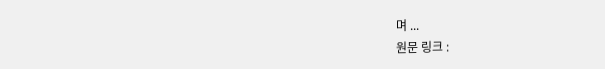며 ...
원문 링크 :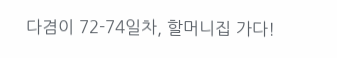다겸이 72-74일차, 할머니집 가다!